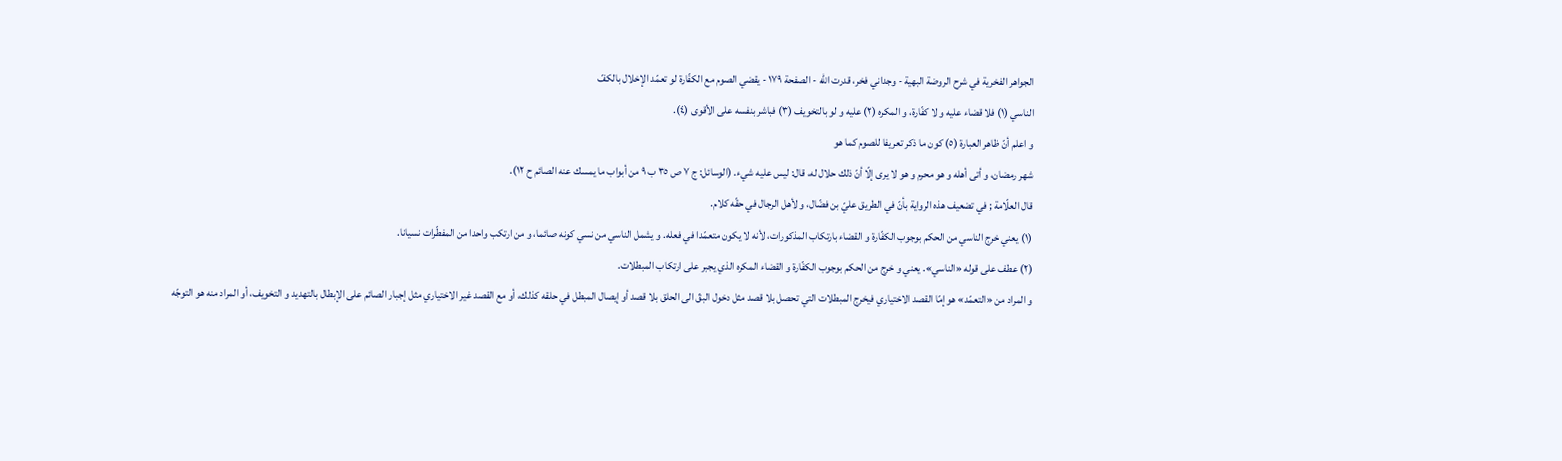الجواهر الفخرية في شرح الروضة البهية - وجداني فخر، قدرت الله - الصفحة ١٧٩ - يقضي الصوم مع الكفّارة لو تعمّد الإخلال بالكفّ
الناسي (١) فلا قضاء عليه و لا كفّارة، و المكره (٢) عليه و لو بالتخويف (٣) فباشر بنفسه على الأقوى (٤).
و اعلم أنّ ظاهر العبارة (٥) كون ما ذكر تعريفا للصوم كما هو
شهر رمضان، و أتى أهله و هو محرم و هو لا يرى إلّا أنّ ذلك حلال له، قال: ليس عليه شيء. (الوسائل: ج ٧ ص ٣٥ ب ٩ من أبواب ما يمسك عنه الصائم ح ١٢).
قال العلّامة ; في تضعيف هذه الرواية بأنّ في الطريق عليّ بن فضّال، و لأهل الرجال في حقّه كلام.
(١) يعني خرج الناسي من الحكم بوجوب الكفّارة و القضاء بارتكاب المذكورات، لأنه لا يكون متعمّدا في فعله. و يشمل الناسي من نسي كونه صائما، و من ارتكب واحدا من المفطّرات نسيانا.
(٢) عطف على قوله «الناسي». يعني و خرج من الحكم بوجوب الكفّارة و القضاء المكره الذي يجبر على ارتكاب المبطلات.
و المراد من «التعمّد» هو إمّا القصد الاختياري فيخرج المبطلات التي تحصل بلا قصد مثل دخول البقّ الى الحلق بلا قصد أو إيصال المبطل في حلقه كذلك، أو مع القصد غير الاختياري مثل إجبار الصائم على الإبطال بالتهديد و التخويف، أو المراد منه هو التوجّه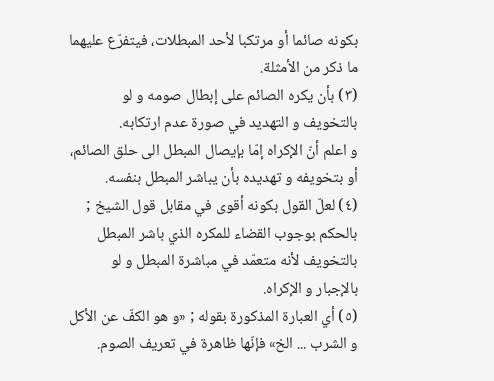بكونه صائما أو مرتكبا لأحد المبطلات، فيتفرّع عليهما ما ذكر من الأمثلة.
(٣) بأن يكره الصائم على إبطال صومه و لو بالتخويف و التهديد في صورة عدم ارتكابه.
و اعلم أنّ الإكراه إمّا بإيصال المبطل الى حلق الصائم، أو بتخويفه و تهديده بأن يباشر المبطل بنفسه.
(٤) لعلّ القول بكونه أقوى في مقابل قول الشيخ ; بالحكم بوجوب القضاء للمكره الذي باشر المبطل بالتخويف لأنه متعمّد في مباشرة المبطل و لو بالإجبار و الإكراه.
(٥) أي العبارة المذكورة بقوله ; «و هو الكفّ عن الأكل و الشرب ... الخ» فإنّها ظاهرة في تعريف الصوم.